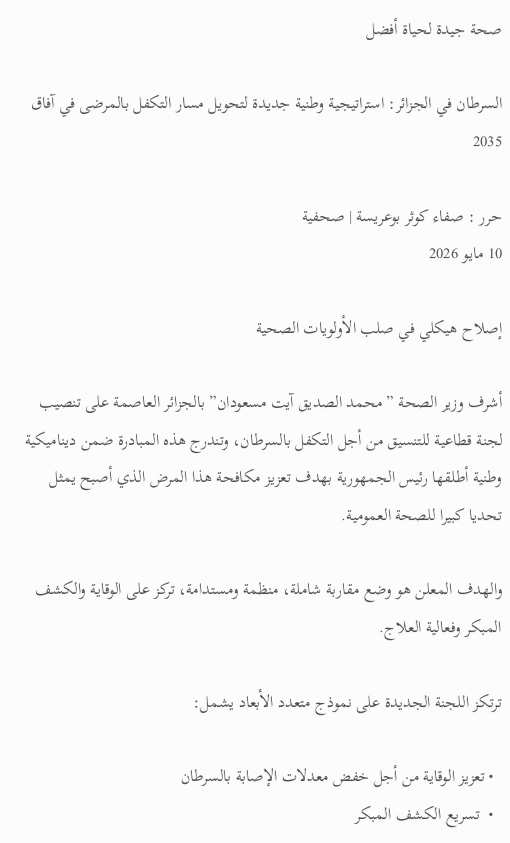صحة جيدة لحياة أفضل

السرطان في الجزائر: استراتيجية وطنية جديدة لتحويل مسار التكفل بالمرضى في آفاق 2035

حرر : صفاء كوثر بوعريسة | صحفية
10 مايو 2026

إصلاح هيكلي في صلب الأولويات الصحية

أشرف وزير الصحة ” محمد الصديق آيت مسعودان” بالجزائر العاصمة على تنصيب لجنة قطاعية للتنسيق من أجل التكفل بالسرطان، وتندرج هذه المبادرة ضمن ديناميكية وطنية أطلقها رئيس الجمهورية بهدف تعزيز مكافحة هذا المرض الذي أصبح يمثل تحديا كبيرا للصحة العمومية.

والهدف المعلن هو وضع مقاربة شاملة، منظمة ومستدامة، تركز على الوقاية والكشف المبكر وفعالية العلاج.

ترتكز اللجنة الجديدة على نموذج متعدد الأبعاد يشمل:

  • تعزيز الوقاية من أجل خفض معدلات الإصابة بالسرطان
  •  تسريع الكشف المبكر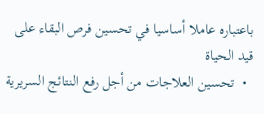باعتباره عاملا أساسيا في تحسين فرص البقاء على قيد الحياة
  •  تحسين العلاجات من أجل رفع النتائج السريرية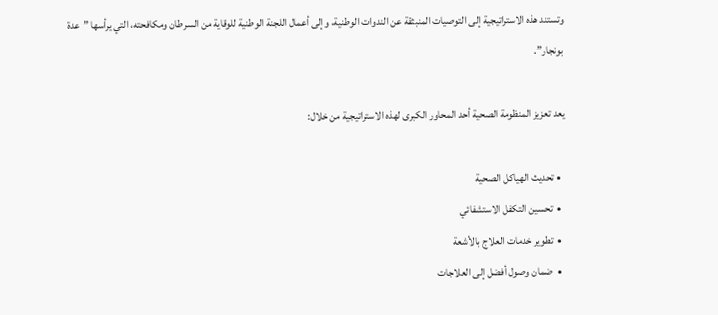وتستند هذه الاستراتيجية إلى التوصيات المنبثقة عن الندوات الوطنية، وإلى أعمال اللجنة الوطنية للوقاية من السرطان ومكافحته، التي يرأسها ”عدة بونجار”.

يعد تعزيز المنظومة الصحية أحد المحاور الكبرى لهذه الاستراتيجية من خلال:

  • تحديث الهياكل الصحية
  •  تحسين التكفل الاستشفائي
  •  تطوير خدمات العلاج بالأشعة
  •  ضمان وصول أفضل إلى العلاجات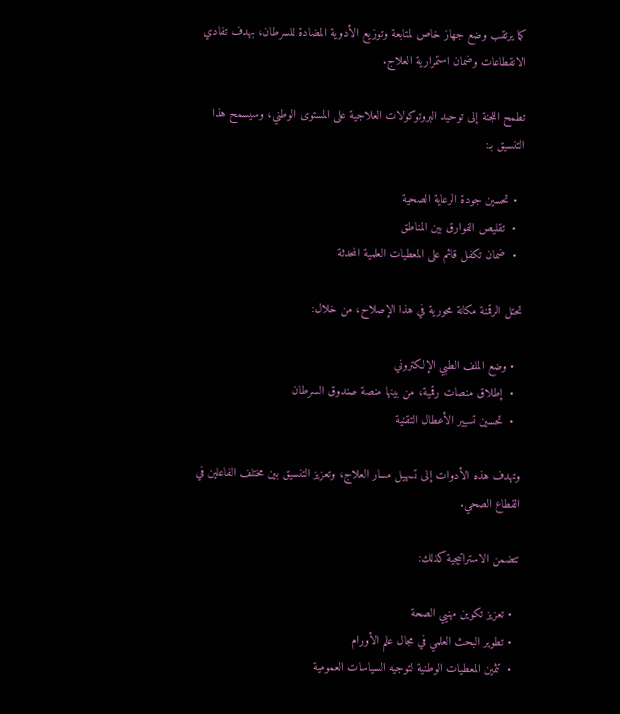كما يرتقب وضع جهاز خاص لمتابعة وتوزيع الأدوية المضادة للسرطان، بهدف تفادي الانقطاعات وضمان استمرارية العلاج.

تطمح اللجنة إلى توحيد البروتوكولات العلاجية على المستوى الوطني، وسيسمح هذا التنسيق بـ:

  • تحسين جودة الرعاية الصحية
  •  تقليص الفوارق بين المناطق
  •  ضمان تكفل قائم على المعطيات العلمية المحدثة

تحتل الرقمنة مكانة محورية في هذا الإصلاح، من خلال:

  • وضع الملف الطبي الإلكتروني
  •  إطلاق منصات رقمية، من بينها منصة صندوق السرطان
  •  تحسين تسيير الأعطال التقنية

وتهدف هذه الأدوات إلى تسهيل مسار العلاج، وتعزيز التنسيق بين مختلف الفاعلين في القطاع الصحي.

تتضمن الاستراتيجية كذلك:

  • تعزيز تكوين مهنيي الصحة
  • تطوير البحث العلمي في مجال علم الأورام
  •  تثمين المعطيات الوطنية لتوجيه السياسات العمومية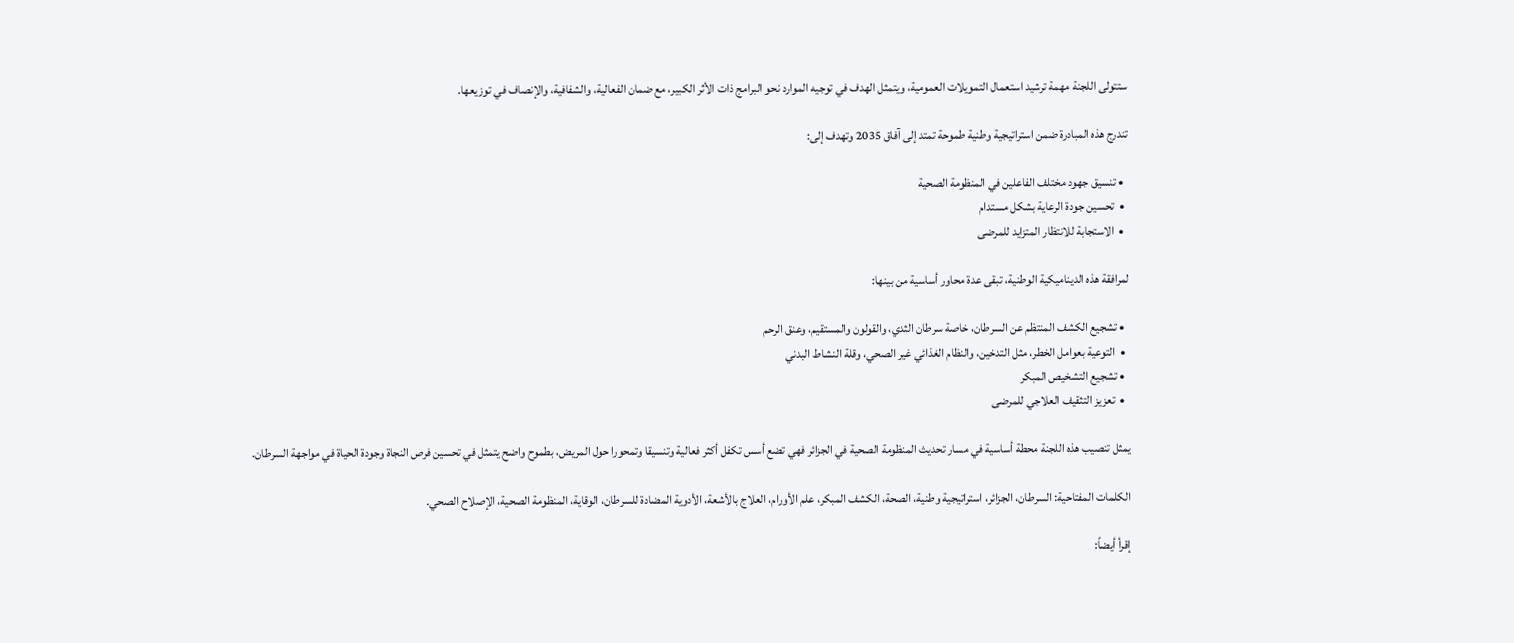ستتولى اللجنة مهمة ترشيد استعمال التمويلات العمومية، ويتمثل الهدف في توجيه الموارد نحو البرامج ذات الأثر الكبير، مع ضمان الفعالية، والشفافية، والإنصاف في توزيعها.

تندرج هذه المبادرة ضمن استراتيجية وطنية طموحة تمتد إلى آفاق 2035 وتهدف إلى:

  • تنسيق جهود مختلف الفاعلين في المنظومة الصحية
  •  تحسين جودة الرعاية بشكل مستدام
  •  الاستجابة للانتظار المتزايد للمرضى

لمرافقة هذه الديناميكية الوطنية، تبقى عدة محاور أساسية من بينها:

  • تشجيع الكشف المنتظم عن السرطان، خاصة سرطان الثدي، والقولون والمستقيم، وعنق الرحم
  •  التوعية بعوامل الخطر، مثل التدخين، والنظام الغذائي غير الصحي، وقلة النشاط البدني
  • تشجيع التشخيص المبكر
  •  تعزيز التثقيف العلاجي للمرضى

يمثل تنصيب هذه اللجنة محطة أساسية في مسار تحديث المنظومة الصحية في الجزائر فهي تضع أسس تكفل أكثر فعالية وتنسيقا وتمحورا حول المريض، بطموح واضح يتمثل في تحسين فرص النجاة وجودة الحياة في مواجهة السرطان.

الكلمات المفتاحية: السرطان، الجزائر، استراتيجية وطنية، الصحة، الكشف المبكر، علم الأورام، العلاج بالأشعة، الأدوية المضادة للسرطان، الوقاية، المنظومة الصحية، الإصلاح الصحي.

إقرأ أيضاً: